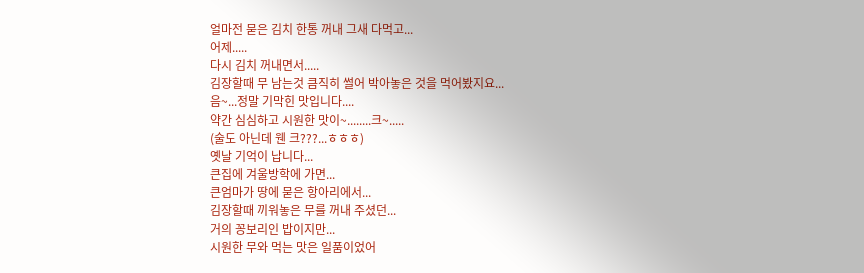얼마전 묻은 김치 한통 꺼내 그새 다먹고...
어제.....
다시 김치 꺼내면서.....
김장할때 무 남는것 큼직히 썰어 박아놓은 것을 먹어봤지요...
음~...정말 기막힌 맛입니다....
약간 심심하고 시원한 맛이~........크~.....
(술도 아닌데 웬 크???...ㅎㅎㅎ)
옛날 기억이 납니다...
큰집에 겨울방학에 가면...
큰엄마가 땅에 묻은 항아리에서...
김장할때 끼워놓은 무를 꺼내 주셨던...
거의 꽁보리인 밥이지만...
시원한 무와 먹는 맛은 일품이었어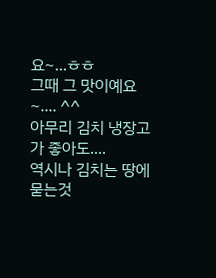요~...ㅎㅎ
그때 그 맛이예요~.... ^^
아무리 김치 냉장고가 좋아도....
역시나 김치는 땅에 묻는것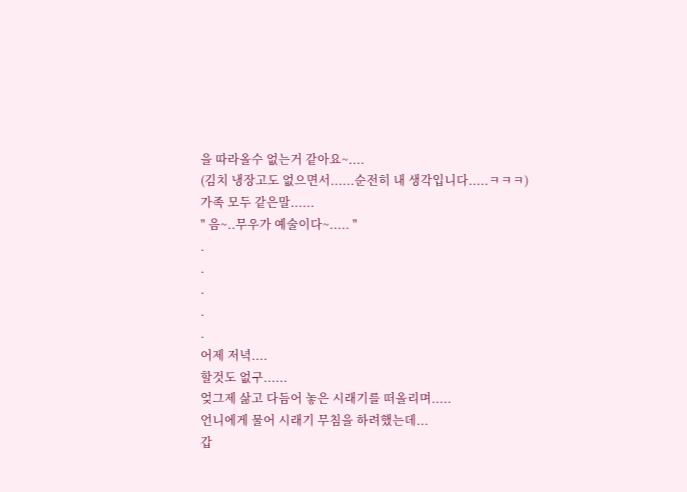을 따라올수 없는거 같아요~....
(김치 냉장고도 없으면서......순전히 내 생각입니다.....ㅋㅋㅋ)
가족 모두 같은말......
" 음~..무우가 예술이다~..... "
.
.
.
.
.
어제 저녁....
할것도 없구......
엊그제 삶고 다듬어 놓은 시래기를 떠올리며.....
언니에게 물어 시래기 무침을 하려했는데...
갑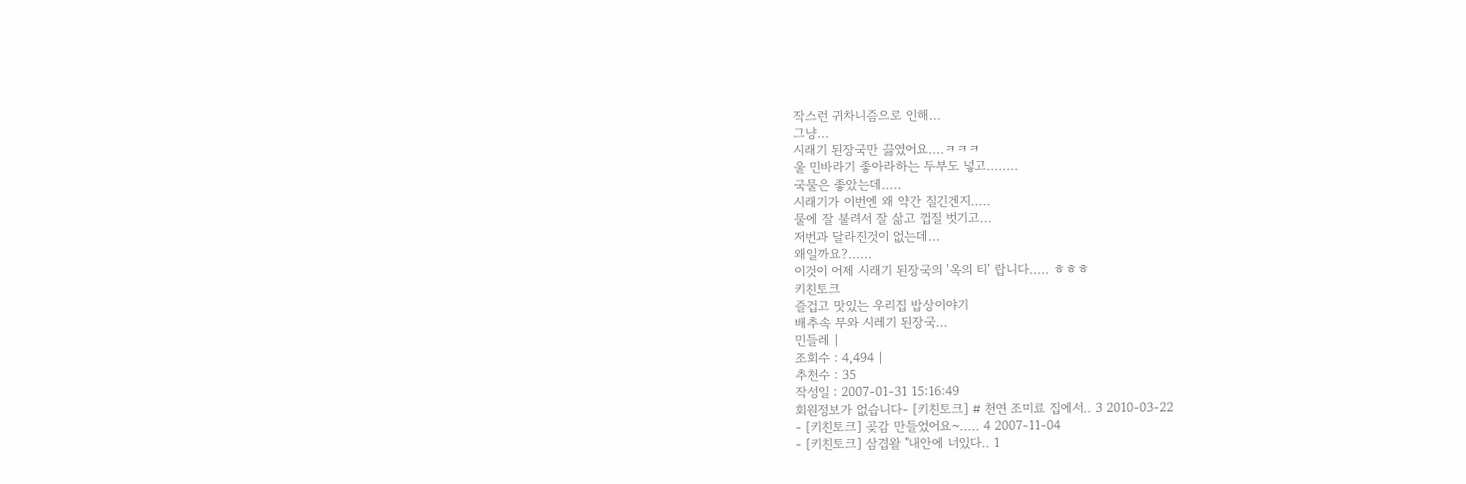작스런 귀차니즘으로 인해...
그냥...
시래기 된장국만 끓였어요....ㅋㅋㅋ
울 민바라기 좋아라하는 두부도 넣고........
국물은 좋았는데.....
시래기가 이번엔 왜 약간 질긴겐지.....
물에 잘 불려서 잘 삶고 껍질 벗기고...
저번과 달라진것이 없는데...
왜일까요?......
이것이 어제 시래기 된장국의 '옥의 티' 랍니다..... ㅎㅎㅎ
키친토크
즐겁고 맛있는 우리집 밥상이야기
배추속 무와 시레기 된장국...
민들레 |
조회수 : 4,494 |
추천수 : 35
작성일 : 2007-01-31 15:16:49
회원정보가 없습니다- [키친토크] # 천연 조미료 집에서.. 3 2010-03-22
- [키친토크] 곶감 만들었어요~..... 4 2007-11-04
- [키친토크] 삼겹왈 "내안에 너있다.. 1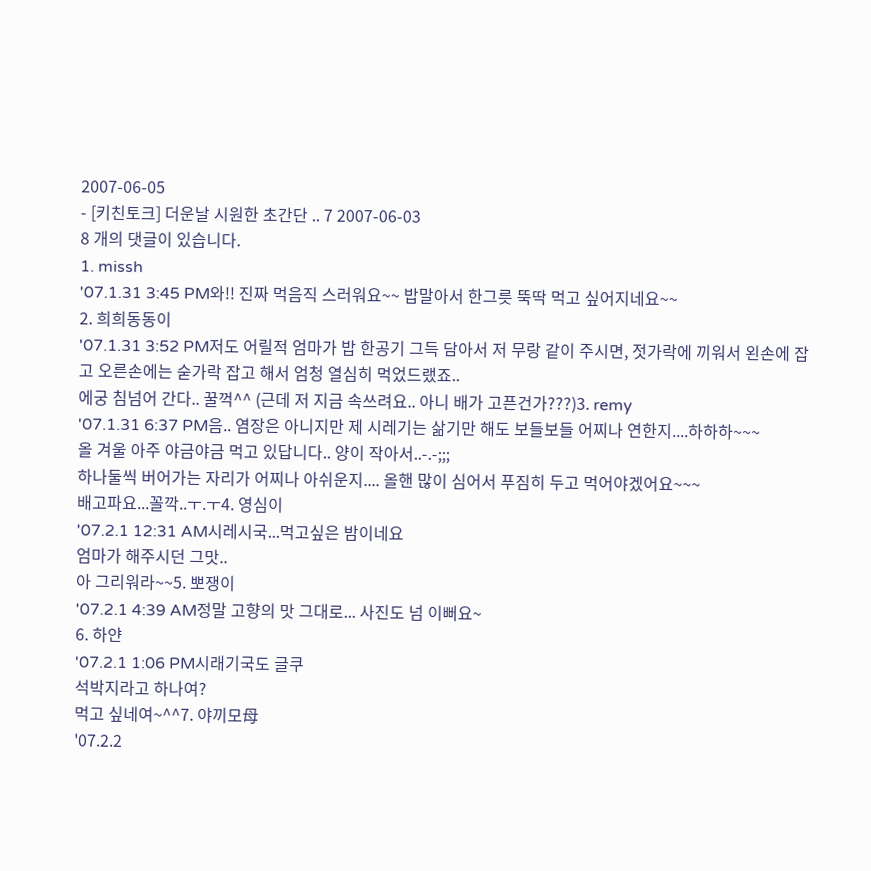2007-06-05
- [키친토크] 더운날 시원한 초간단 .. 7 2007-06-03
8 개의 댓글이 있습니다.
1. missh
'07.1.31 3:45 PM와!! 진짜 먹음직 스러워요~~ 밥말아서 한그릇 뚝딱 먹고 싶어지네요~~
2. 희희동동이
'07.1.31 3:52 PM저도 어릴적 엄마가 밥 한공기 그득 담아서 저 무랑 같이 주시면, 젓가락에 끼워서 왼손에 잡고 오른손에는 숟가락 잡고 해서 엄청 열심히 먹었드랬죠..
에궁 침넘어 간다.. 꿀꺽^^ (근데 저 지금 속쓰려요.. 아니 배가 고픈건가???)3. remy
'07.1.31 6:37 PM음.. 염장은 아니지만 제 시레기는 삶기만 해도 보들보들 어찌나 연한지....하하하~~~
올 겨울 아주 야금야금 먹고 있답니다.. 양이 작아서..-.-;;;
하나둘씩 버어가는 자리가 어찌나 아쉬운지.... 올핸 많이 심어서 푸짐히 두고 먹어야겠어요~~~
배고파요...꼴깍..ㅜ.ㅜ4. 영심이
'07.2.1 12:31 AM시레시국...먹고싶은 밤이네요
엄마가 해주시던 그맛..
아 그리워라~~5. 뽀쟁이
'07.2.1 4:39 AM정말 고향의 맛 그대로... 사진도 넘 이뻐요~
6. 하얀
'07.2.1 1:06 PM시래기국도 글쿠
석박지라고 하나여?
먹고 싶네여~^^7. 야끼모母
'07.2.2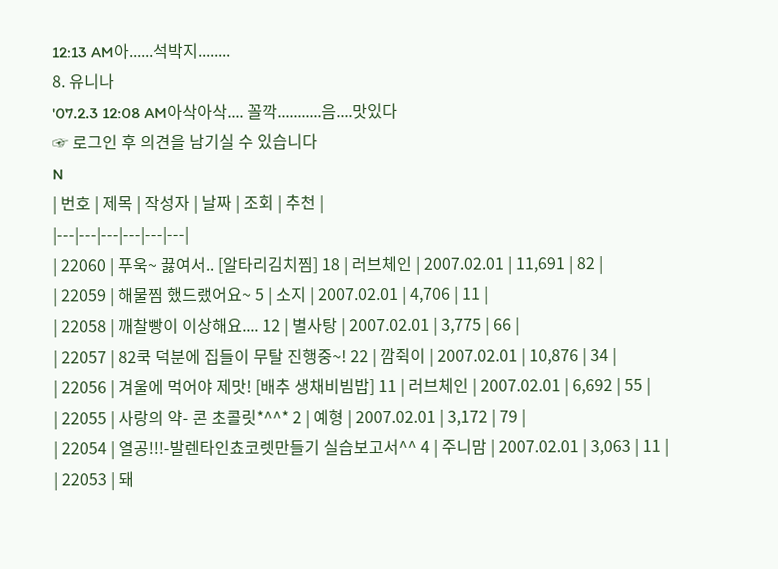12:13 AM아......석박지........
8. 유니나
'07.2.3 12:08 AM아삭아삭.... 꼴깍...........음....맛있다
☞ 로그인 후 의견을 남기실 수 있습니다
N
| 번호 | 제목 | 작성자 | 날짜 | 조회 | 추천 |
|---|---|---|---|---|---|
| 22060 | 푸욱~ 끓여서.. [알타리김치찜] 18 | 러브체인 | 2007.02.01 | 11,691 | 82 |
| 22059 | 해물찜 했드랬어요~ 5 | 소지 | 2007.02.01 | 4,706 | 11 |
| 22058 | 깨찰빵이 이상해요.... 12 | 별사탕 | 2007.02.01 | 3,775 | 66 |
| 22057 | 82쿡 덕분에 집들이 무탈 진행중~! 22 | 깜쥑이 | 2007.02.01 | 10,876 | 34 |
| 22056 | 겨울에 먹어야 제맛! [배추 생채비빔밥] 11 | 러브체인 | 2007.02.01 | 6,692 | 55 |
| 22055 | 사랑의 약- 콘 초콜릿*^^* 2 | 예형 | 2007.02.01 | 3,172 | 79 |
| 22054 | 열공!!!-발렌타인쵸코렛만들기 실습보고서^^ 4 | 주니맘 | 2007.02.01 | 3,063 | 11 |
| 22053 | 돼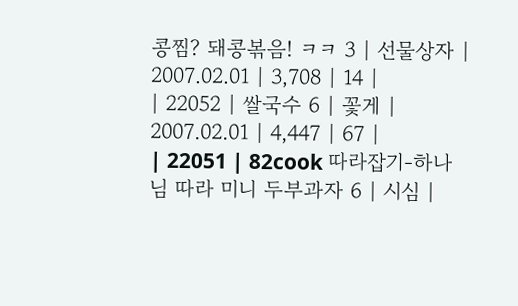콩찜? 돼콩볶음! ㅋㅋ 3 | 선물상자 | 2007.02.01 | 3,708 | 14 |
| 22052 | 쌀국수 6 | 꽃게 | 2007.02.01 | 4,447 | 67 |
| 22051 | 82cook 따라잡기-하나 님 따라 미니 두부과자 6 | 시심 |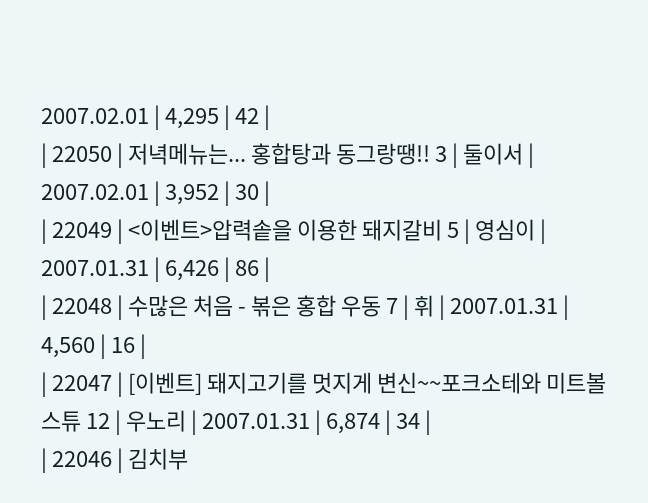2007.02.01 | 4,295 | 42 |
| 22050 | 저녁메뉴는... 홍합탕과 동그랑땡!! 3 | 둘이서 | 2007.02.01 | 3,952 | 30 |
| 22049 | <이벤트>압력솥을 이용한 돼지갈비 5 | 영심이 | 2007.01.31 | 6,426 | 86 |
| 22048 | 수많은 처음 - 볶은 홍합 우동 7 | 휘 | 2007.01.31 | 4,560 | 16 |
| 22047 | [이벤트] 돼지고기를 멋지게 변신~~포크소테와 미트볼스튜 12 | 우노리 | 2007.01.31 | 6,874 | 34 |
| 22046 | 김치부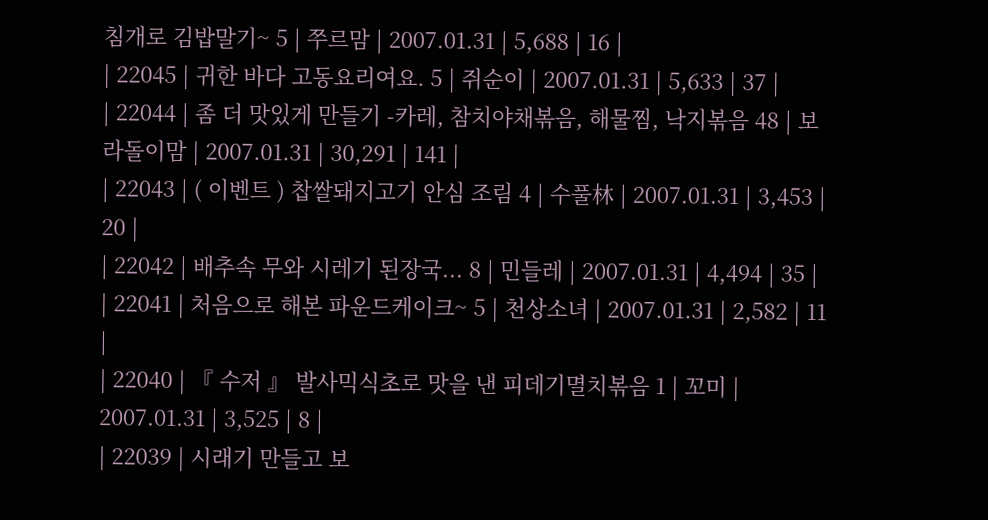침개로 김밥말기~ 5 | 쭈르맘 | 2007.01.31 | 5,688 | 16 |
| 22045 | 귀한 바다 고동요리여요. 5 | 쥐순이 | 2007.01.31 | 5,633 | 37 |
| 22044 | 좀 더 맛있게 만들기 -카레, 참치야채볶음, 해물찜, 낙지볶음 48 | 보라돌이맘 | 2007.01.31 | 30,291 | 141 |
| 22043 | ( 이벤트 ) 찹쌀돼지고기 안심 조림 4 | 수풀林 | 2007.01.31 | 3,453 | 20 |
| 22042 | 배추속 무와 시레기 된장국... 8 | 민들레 | 2007.01.31 | 4,494 | 35 |
| 22041 | 처음으로 해본 파운드케이크~ 5 | 천상소녀 | 2007.01.31 | 2,582 | 11 |
| 22040 | 『 수저 』 발사믹식초로 맛을 낸 피데기멸치볶음 1 | 꼬미 | 2007.01.31 | 3,525 | 8 |
| 22039 | 시래기 만들고 보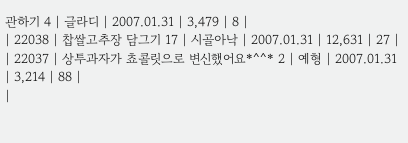관하기 4 | 글라디 | 2007.01.31 | 3,479 | 8 |
| 22038 | 찹쌀고추장 담그기 17 | 시골아낙 | 2007.01.31 | 12,631 | 27 |
| 22037 | 상투과자가 쵸콜릿으로 변신했어요*^^* 2 | 예형 | 2007.01.31 | 3,214 | 88 |
|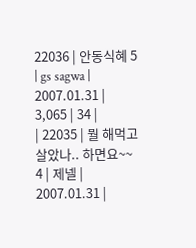22036 | 안동식혜 5 | gs sagwa | 2007.01.31 | 3,065 | 34 |
| 22035 | 뭘 해먹고 살았나.. 하면요~~ 4 | 제넬 | 2007.01.31 |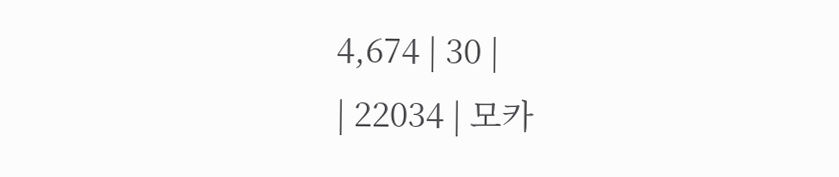4,674 | 30 |
| 22034 | 모카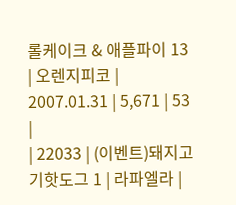롤케이크 & 애플파이 13 | 오렌지피코 | 2007.01.31 | 5,671 | 53 |
| 22033 | (이벤트)돼지고기핫도그 1 | 라파엘라 |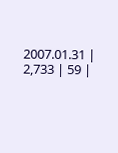2007.01.31 | 2,733 | 59 |